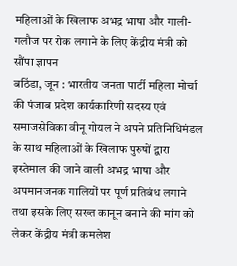महिलाओं के खिलाफ अभद्र भाषा और गाली-गलौज पर रोक लगाने के लिए केंद्रीय मंत्री को सौंपा ज्ञापन
बठिंडा, जून : भारतीय जनता पार्टी महिला मोर्चा की पंजाब प्रदेश कार्यकारिणी सदस्य एवं समाजसेविका वीनू गोयल ने अपने प्रतिनिधिमंडल के साथ महिलाओं के खिलाफ पुरुषों द्वारा इस्तेमाल की जाने वाली अभद्र भाषा और अपमानजनक गालियों पर पूर्ण प्रतिबंध लगाने तथा इसके लिए सख्त कानून बनाने की मांग को लेकर केंद्रीय मंत्री कमलेश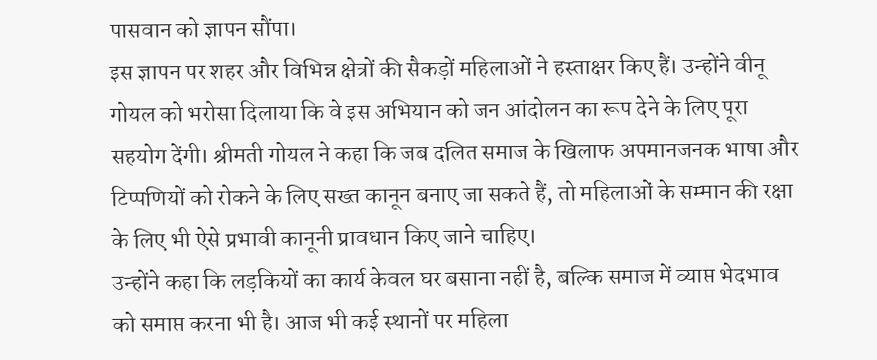पासवान को ज्ञापन सौंपा।
इस ज्ञापन पर शहर और विभिन्न क्षेत्रों की सैकड़ों महिलाओं ने हस्ताक्षर किए हैं। उन्होंने वीनू गोयल को भरोसा दिलाया कि वे इस अभियान को जन आंदोलन का रूप देने के लिए पूरा सहयोग देंगी। श्रीमती गोयल ने कहा कि जब दलित समाज के खिलाफ अपमानजनक भाषा और टिप्पणियों को रोकने के लिए सख्त कानून बनाए जा सकते हैं, तो महिलाओं के सम्मान की रक्षा के लिए भी ऐसे प्रभावी कानूनी प्रावधान किए जाने चाहिए।
उन्होंने कहा कि लड़कियों का कार्य केवल घर बसाना नहीं है, बल्कि समाज में व्याप्त भेदभाव को समाप्त करना भी है। आज भी कई स्थानों पर महिला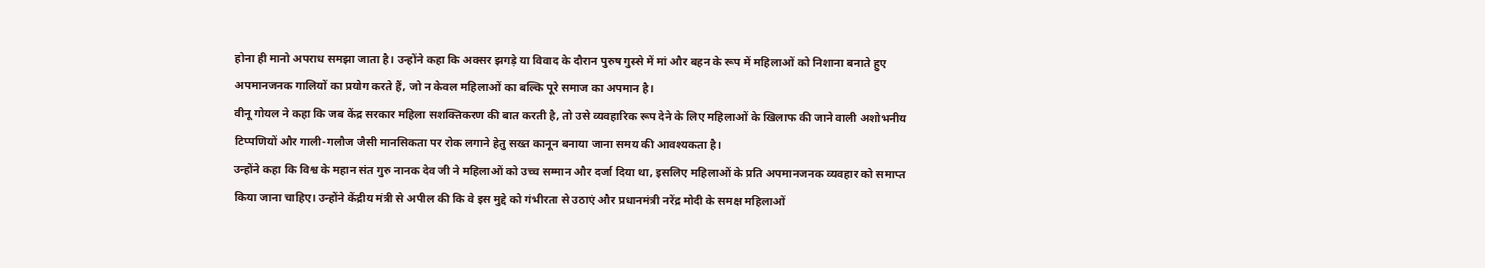होना ही मानो अपराध समझा जाता है। उन्होंने कहा कि अक्सर झगड़े या विवाद के दौरान पुरुष गुस्से में मां और बहन के रूप में महिलाओं को निशाना बनाते हुए अपमानजनक गालियों का प्रयोग करते हैं, जो न केवल महिलाओं का बल्कि पूरे समाज का अपमान है।
वीनू गोयल ने कहा कि जब केंद्र सरकार महिला सशक्तिकरण की बात करती है, तो उसे व्यवहारिक रूप देने के लिए महिलाओं के खिलाफ की जाने वाली अशोभनीय टिप्पणियों और गाली-गलौज जैसी मानसिकता पर रोक लगाने हेतु सख्त कानून बनाया जाना समय की आवश्यकता है।
उन्होंने कहा कि विश्व के महान संत गुरु नानक देव जी ने महिलाओं को उच्च सम्मान और दर्जा दिया था, इसलिए महिलाओं के प्रति अपमानजनक व्यवहार को समाप्त किया जाना चाहिए। उन्होंने केंद्रीय मंत्री से अपील की कि वे इस मुद्दे को गंभीरता से उठाएं और प्रधानमंत्री नरेंद्र मोदी के समक्ष महिलाओं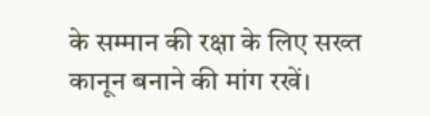के सम्मान की रक्षा के लिए सख्त कानून बनाने की मांग रखें।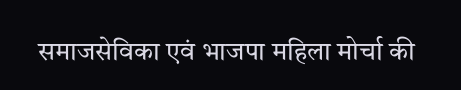समाजसेविका एवं भाजपा महिला मोर्चा की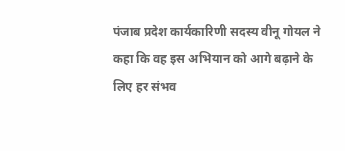पंजाब प्रदेश कार्यकारिणी सदस्य वीनू गोयल ने कहा कि वह इस अभियान को आगे बढ़ाने के लिए हर संभव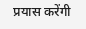प्रयास करेंगी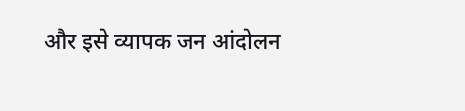और इसे व्यापक जन आंदोलन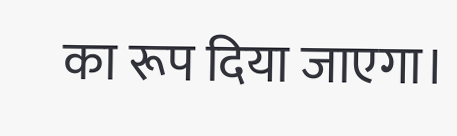का रूप दिया जाएगा।